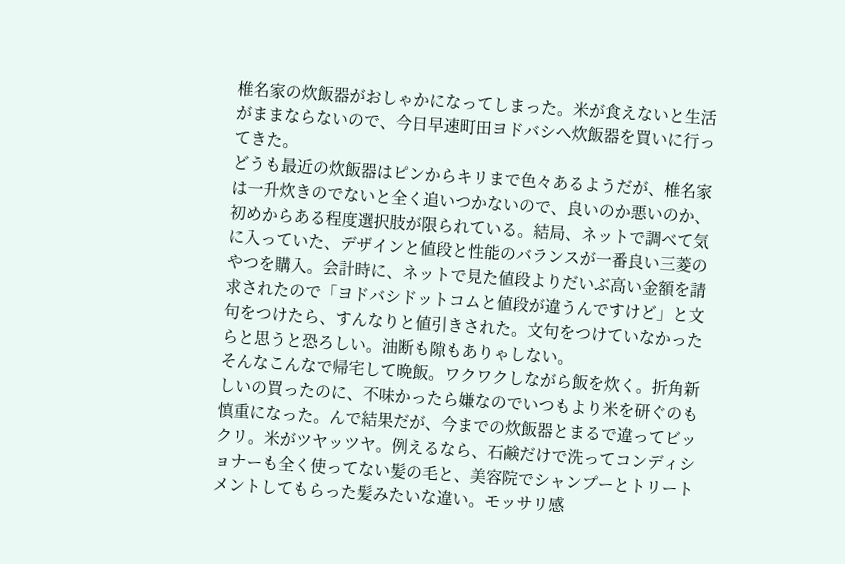椎名家の炊飯器がおしゃかになってしまった。米が食えないと生活がままならないので、今日早速町田ヨドバシへ炊飯器を買いに行ってきた。
どうも最近の炊飯器はピンからキリまで色々あるようだが、椎名家は一升炊きのでないと全く追いつかないので、良いのか悪いのか、初めからある程度選択肢が限られている。結局、ネットで調べて気に入っていた、デザインと値段と性能のバランスが一番良い三菱のやつを購入。会計時に、ネットで見た値段よりだいぶ高い金額を請求されたので「ヨドバシドットコムと値段が違うんですけど」と文句をつけたら、すんなりと値引きされた。文句をつけていなかったらと思うと恐ろしい。油断も隙もありゃしない。
そんなこんなで帰宅して晩飯。ワクワクしながら飯を炊く。折角新しいの買ったのに、不味かったら嫌なのでいつもより米を研ぐのも慎重になった。んで結果だが、今までの炊飯器とまるで違ってビックリ。米がツヤッツヤ。例えるなら、石鹸だけで洗ってコンディショナーも全く使ってない髪の毛と、美容院でシャンプーとトリートメントしてもらった髪みたいな違い。モッサリ感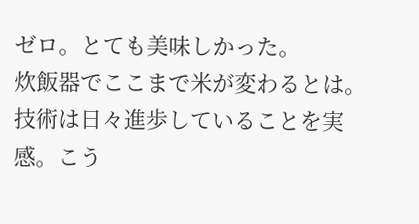ゼロ。とても美味しかった。
炊飯器でここまで米が変わるとは。技術は日々進歩していることを実感。こう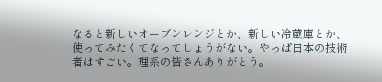なると新しいオーブンレンジとか、新しい冷蔵庫とか、使ってみたくてなってしょうがない。やっぱ日本の技術者はすごい。理系の皆さんありがとう。